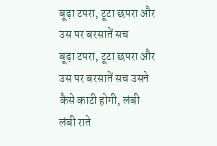बूढ़ा टपरा, टूटा छपरा और उस पर बरसातें सच
बूढ़ा टपरा, टूटा छपरा और उस पर बरसातें सच उसने कैसे काटी होगी, लंबी लंबी राते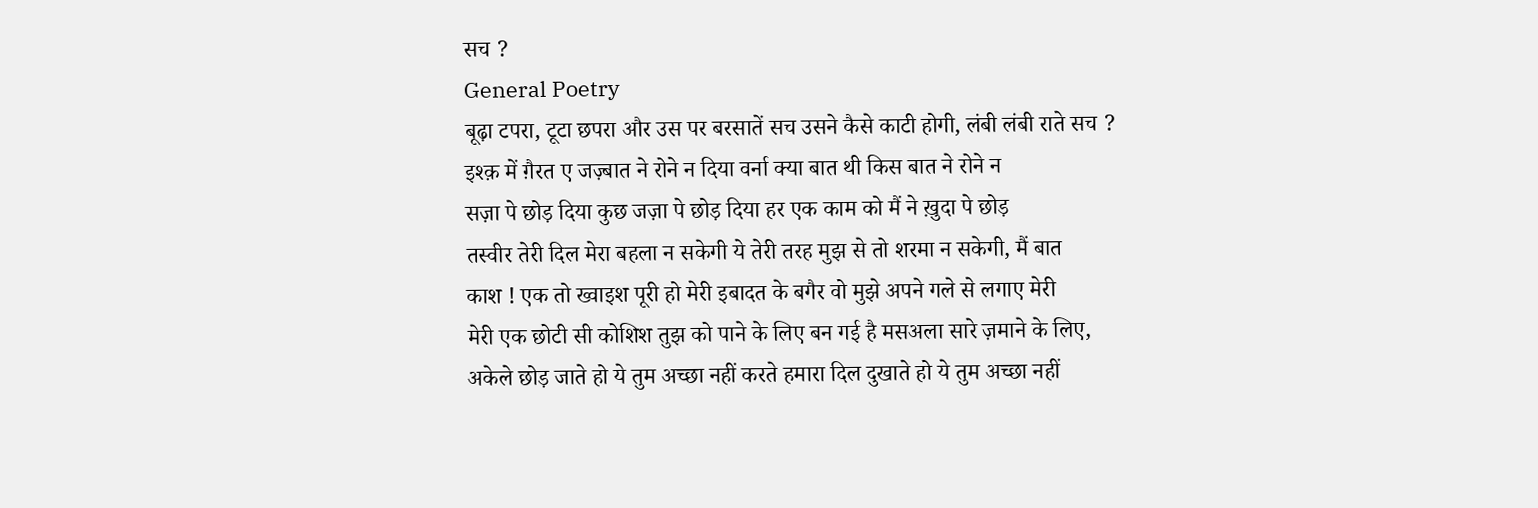सच ?
General Poetry
बूढ़ा टपरा, टूटा छपरा और उस पर बरसातें सच उसने कैसे काटी होगी, लंबी लंबी राते सच ?
इश्क़ में ग़ैरत ए जज़्बात ने रोने न दिया वर्ना क्या बात थी किस बात ने रोने न
सज़ा पे छोड़ दिया कुछ जज़ा पे छोड़ दिया हर एक काम को मैं ने ख़ुदा पे छोड़
तस्वीर तेरी दिल मेरा बहला न सकेगी ये तेरी तरह मुझ से तो शरमा न सकेगी, मैं बात
काश ! एक तो ख्वाइश पूरी हो मेरी इबादत के बगैर वो मुझे अपने गले से लगाए मेरी
मेरी एक छोटी सी कोशिश तुझ को पाने के लिए बन गई है मसअला सारे ज़माने के लिए,
अकेले छोड़ जाते हो ये तुम अच्छा नहीं करते हमारा दिल दुखाते हो ये तुम अच्छा नहीं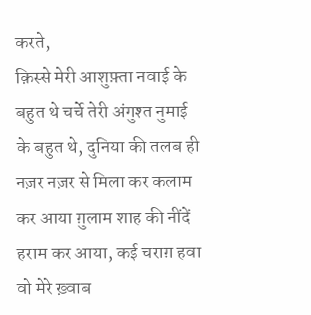करते,
क़िस्से मेरी आशुफ़्ता नवाई के बहुत थे चर्चे तेरी अंगुश्त नुमाई के बहुत थे, दुनिया की तलब ही
नज़र नज़र से मिला कर कलाम कर आया ग़ुलाम शाह की नींदें हराम कर आया, कई चराग़ हवा
वो मेरे ख़्वाब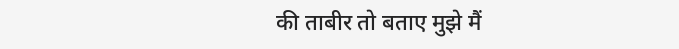की ताबीर तो बताए मुझे मैं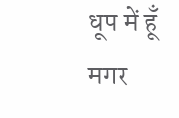धूप में हूँ मगर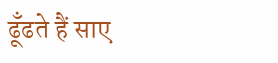ढूँढते हैं साए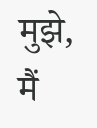मुझे, मैं